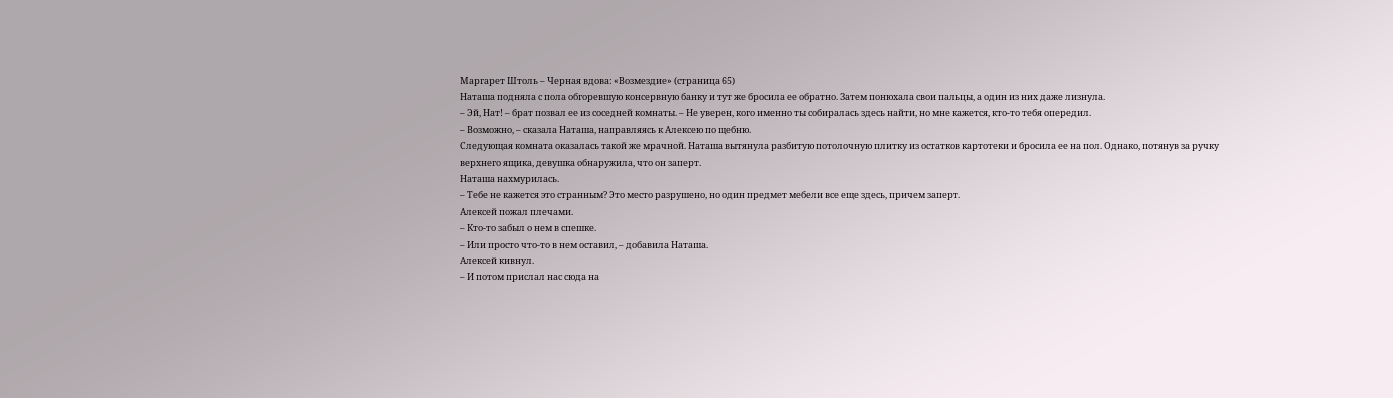Маргарет Штоль – Черная вдова: «Возмездие» (страница 65)
Наташа подняла с пола обгоревшую консервную банку и тут же бросила ее обратно. Затем понюхала свои пальцы, а один из них даже лизнула.
– Эй, Нат! – брат позвал ее из соседней комнаты. – Не уверен, кого именно ты собиралась здесь найти, но мне кажется, кто-то тебя опередил.
– Возможно, – сказала Наташа, направляясь к Алексею по щебню.
Следующая комната оказалась такой же мрачной. Наташа вытянула разбитую потолочную плитку из остатков картотеки и бросила ее на пол. Однако, потянув за ручку верхнего ящика, девушка обнаружила, что он заперт.
Наташа нахмурилась.
– Тебе не кажется это странным? Это место разрушено, но один предмет мебели все еще здесь, причем заперт.
Алексей пожал плечами.
– Кто-то забыл о нем в спешке.
– Или просто что-то в нем оставил, – добавила Наташа.
Алексей кивнул.
– И потом прислал нас сюда на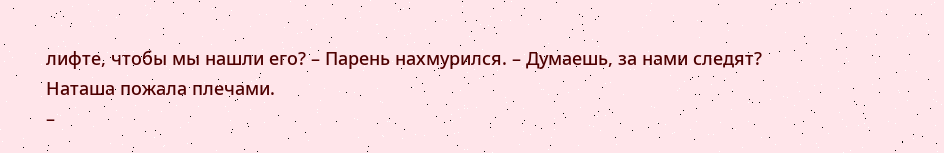лифте, чтобы мы нашли его? – Парень нахмурился. – Думаешь, за нами следят?
Наташа пожала плечами.
–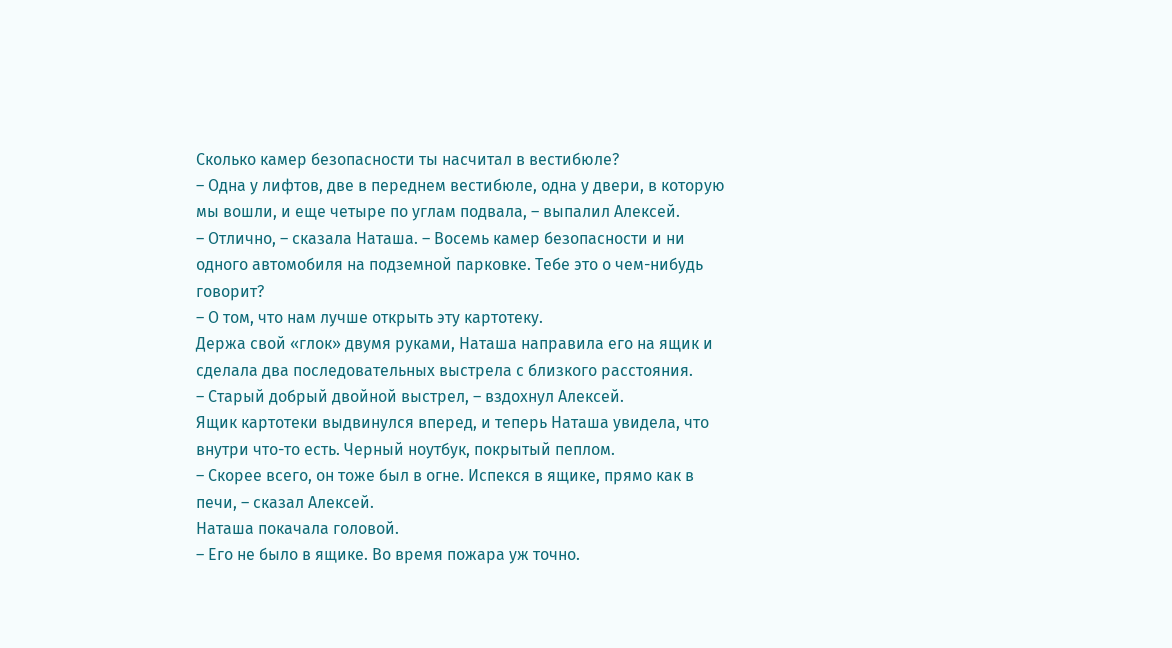Сколько камер безопасности ты насчитал в вестибюле?
– Одна у лифтов, две в переднем вестибюле, одна у двери, в которую мы вошли, и еще четыре по углам подвала, – выпалил Алексей.
– Отлично, – сказала Наташа. – Восемь камер безопасности и ни одного автомобиля на подземной парковке. Тебе это о чем-нибудь говорит?
– О том, что нам лучше открыть эту картотеку.
Держа свой «глок» двумя руками, Наташа направила его на ящик и сделала два последовательных выстрела с близкого расстояния.
– Старый добрый двойной выстрел, – вздохнул Алексей.
Ящик картотеки выдвинулся вперед, и теперь Наташа увидела, что внутри что-то есть. Черный ноутбук, покрытый пеплом.
– Скорее всего, он тоже был в огне. Испекся в ящике, прямо как в печи, – сказал Алексей.
Наташа покачала головой.
– Его не было в ящике. Во время пожара уж точно.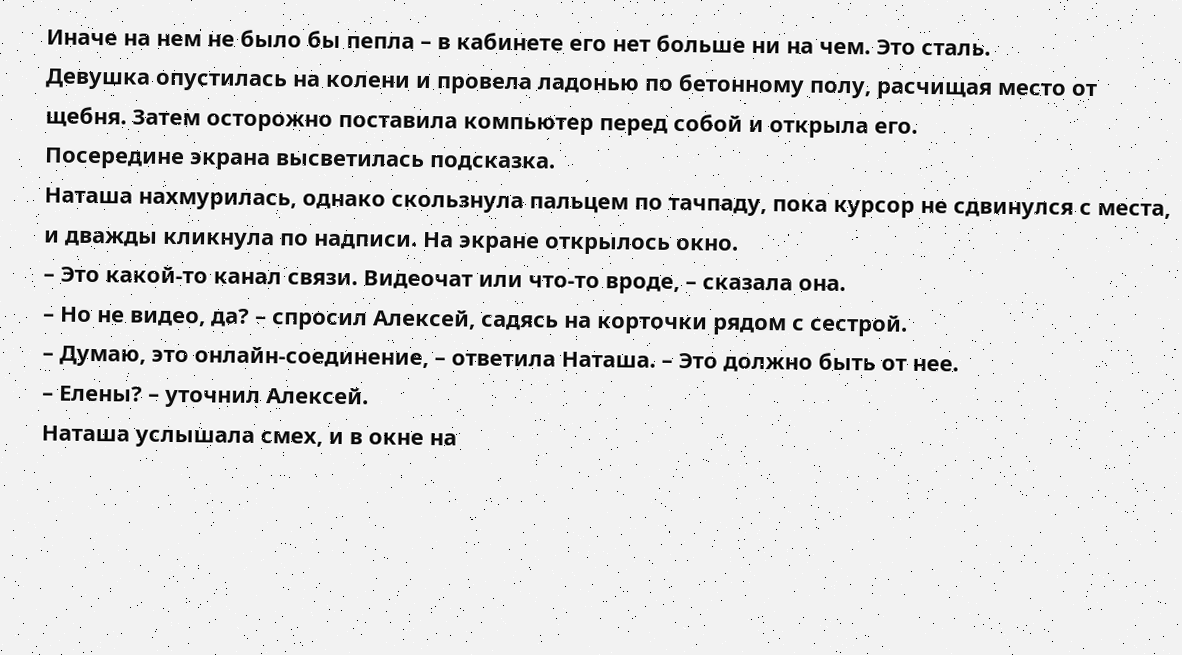Иначе на нем не было бы пепла – в кабинете его нет больше ни на чем. Это сталь.
Девушка опустилась на колени и провела ладонью по бетонному полу, расчищая место от щебня. Затем осторожно поставила компьютер перед собой и открыла его.
Посередине экрана высветилась подсказка.
Наташа нахмурилась, однако скользнула пальцем по тачпаду, пока курсор не сдвинулся с места, и дважды кликнула по надписи. На экране открылось окно.
– Это какой-то канал связи. Видеочат или что-то вроде, – сказала она.
– Но не видео, да? – спросил Алексей, садясь на корточки рядом с сестрой.
– Думаю, это онлайн-соединение, – ответила Наташа. – Это должно быть от нее.
– Елены? – уточнил Алексей.
Наташа услышала смех, и в окне на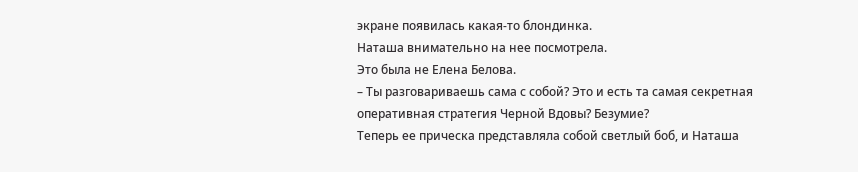экране появилась какая-то блондинка.
Наташа внимательно на нее посмотрела.
Это была не Елена Белова.
– Ты разговариваешь сама с собой? Это и есть та самая секретная оперативная стратегия Черной Вдовы? Безумие?
Теперь ее прическа представляла собой светлый боб, и Наташа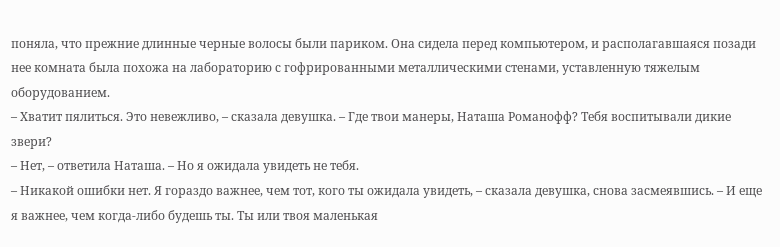поняла, что прежние длинные черные волосы были париком. Она сидела перед компьютером, и располагавшаяся позади нее комната была похожа на лабораторию с гофрированными металлическими стенами, уставленную тяжелым оборудованием.
– Хватит пялиться. Это невежливо, – сказала девушка. – Где твои манеры, Наташа Романофф? Тебя воспитывали дикие звери?
– Нет, – ответила Наташа. – Но я ожидала увидеть не тебя.
– Никакой ошибки нет. Я гораздо важнее, чем тот, кого ты ожидала увидеть, – сказала девушка, снова засмеявшись. – И еще я важнее, чем когда-либо будешь ты. Ты или твоя маленькая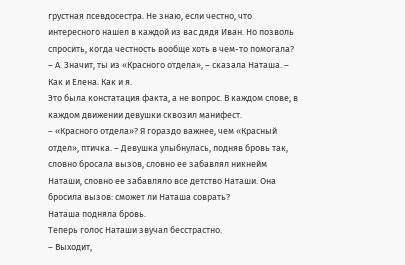грустная псевдосестра. Не знаю, если честно, что интересного нашел в каждой из вас дядя Иван. Но позволь спросить, когда честность вообще хоть в чем-то помогала?
– А. Значит, ты из «Красного отдела», – сказала Наташа. – Как и Елена. Как и я.
Это была констатация факта, а не вопрос. В каждом слове, в каждом движении девушки сквозил манифест.
– «Красного отдела»? Я гораздо важнее, чем «Красный отдел», птичка. – Девушка улыбнулась, подняв бровь так, словно бросала вызов, словно ее забавлял никнейм Наташи, словно ее забавляло все детство Наташи. Она бросила вызов: сможет ли Наташа соврать?
Наташа подняла бровь.
Теперь голос Наташи звучал бесстрастно.
– Выходит,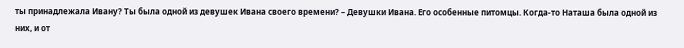ты принадлежала Ивану? Ты была одной из девушек Ивана своего времени? – Девушки Ивана. Его особенные питомцы. Когда-то Наташа была одной из них, и от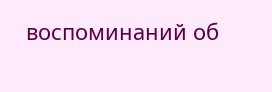воспоминаний об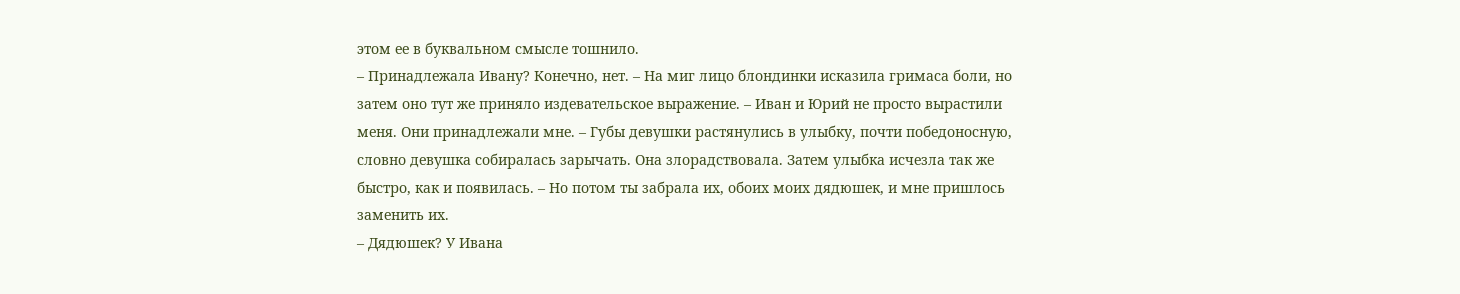этом ее в буквальном смысле тошнило.
– Принадлежала Ивану? Конечно, нет. – На миг лицо блондинки исказила гримаса боли, но затем оно тут же приняло издевательское выражение. – Иван и Юрий не просто вырастили меня. Они принадлежали мне. – Губы девушки растянулись в улыбку, почти победоносную, словно девушка собиралась зарычать. Она злорадствовала. Затем улыбка исчезла так же быстро, как и появилась. – Но потом ты забрала их, обоих моих дядюшек, и мне пришлось заменить их.
– Дядюшек? У Ивана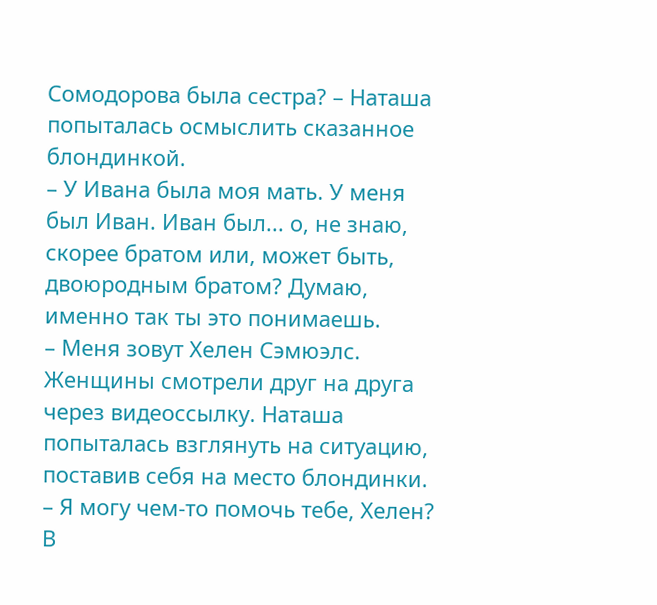Сомодорова была сестра? – Наташа попыталась осмыслить сказанное блондинкой.
– У Ивана была моя мать. У меня был Иван. Иван был... о, не знаю, скорее братом или, может быть, двоюродным братом? Думаю, именно так ты это понимаешь.
– Меня зовут Хелен Сэмюэлс.
Женщины смотрели друг на друга через видеоссылку. Наташа попыталась взглянуть на ситуацию, поставив себя на место блондинки.
– Я могу чем-то помочь тебе, Хелен? В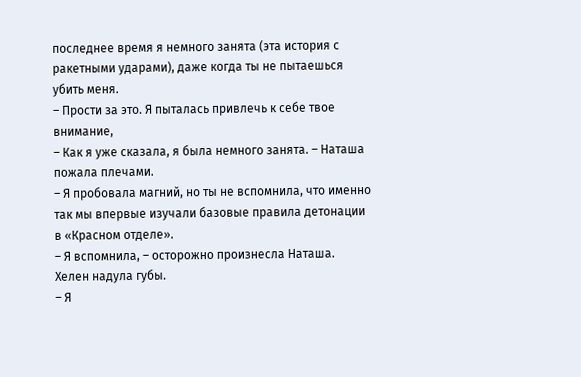последнее время я немного занята (эта история с ракетными ударами), даже когда ты не пытаешься убить меня.
– Прости за это. Я пыталась привлечь к себе твое внимание,
– Как я уже сказала, я была немного занята. – Наташа пожала плечами.
– Я пробовала магний, но ты не вспомнила, что именно так мы впервые изучали базовые правила детонации в «Красном отделе».
– Я вспомнила, – осторожно произнесла Наташа.
Хелен надула губы.
– Я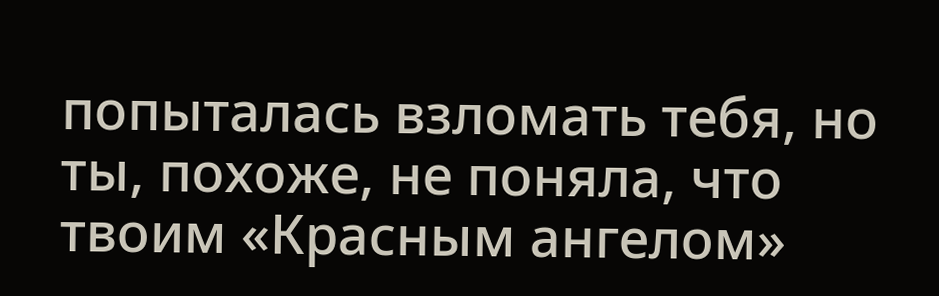попыталась взломать тебя, но ты, похоже, не поняла, что твоим «Красным ангелом»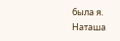была я.
Наташа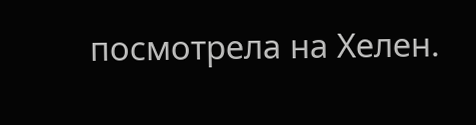посмотрела на Хелен.